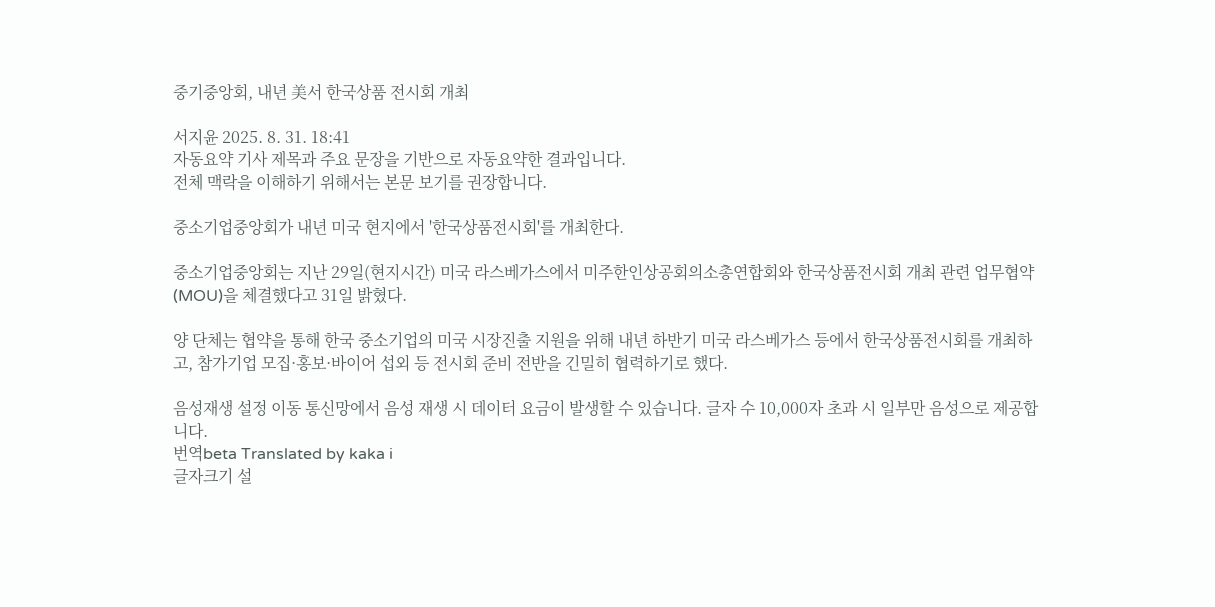중기중앙회, 내년 美서 한국상품 전시회 개최

서지윤 2025. 8. 31. 18:41
자동요약 기사 제목과 주요 문장을 기반으로 자동요약한 결과입니다.
전체 맥락을 이해하기 위해서는 본문 보기를 권장합니다.

중소기업중앙회가 내년 미국 현지에서 '한국상품전시회'를 개최한다.

중소기업중앙회는 지난 29일(현지시간) 미국 라스베가스에서 미주한인상공회의소총연합회와 한국상품전시회 개최 관련 업무협약(MOU)을 체결했다고 31일 밝혔다.

양 단체는 협약을 통해 한국 중소기업의 미국 시장진출 지원을 위해 내년 하반기 미국 라스베가스 등에서 한국상품전시회를 개최하고, 참가기업 모집·홍보·바이어 섭외 등 전시회 준비 전반을 긴밀히 협력하기로 했다.

음성재생 설정 이동 통신망에서 음성 재생 시 데이터 요금이 발생할 수 있습니다. 글자 수 10,000자 초과 시 일부만 음성으로 제공합니다.
번역beta Translated by kaka i
글자크기 설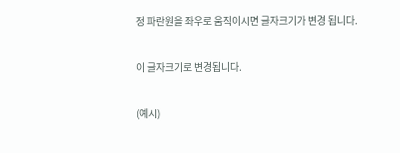정 파란원을 좌우로 움직이시면 글자크기가 변경 됩니다.

이 글자크기로 변경됩니다.

(예시)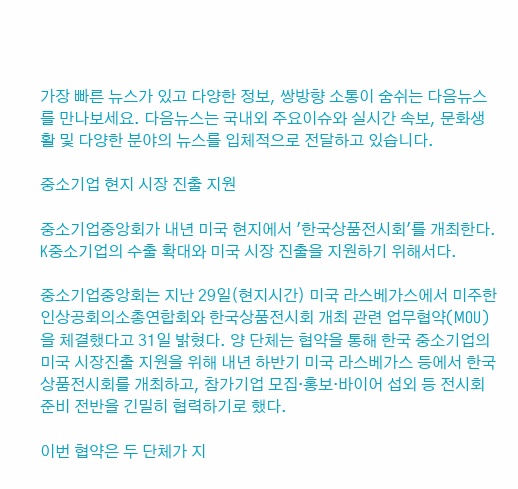가장 빠른 뉴스가 있고 다양한 정보, 쌍방향 소통이 숨쉬는 다음뉴스를 만나보세요. 다음뉴스는 국내외 주요이슈와 실시간 속보, 문화생활 및 다양한 분야의 뉴스를 입체적으로 전달하고 있습니다.

중소기업 현지 시장 진출 지원

중소기업중앙회가 내년 미국 현지에서 '한국상품전시회'를 개최한다. K중소기업의 수출 확대와 미국 시장 진출을 지원하기 위해서다.

중소기업중앙회는 지난 29일(현지시간) 미국 라스베가스에서 미주한인상공회의소총연합회와 한국상품전시회 개최 관련 업무협약(MOU)을 체결했다고 31일 밝혔다. 양 단체는 협약을 통해 한국 중소기업의 미국 시장진출 지원을 위해 내년 하반기 미국 라스베가스 등에서 한국상품전시회를 개최하고, 참가기업 모집·홍보·바이어 섭외 등 전시회 준비 전반을 긴밀히 협력하기로 했다.

이번 협약은 두 단체가 지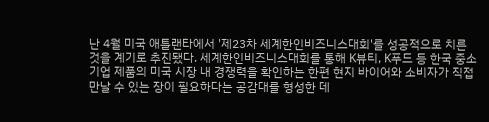난 4월 미국 애틀랜타에서 '제23차 세계한인비즈니스대회'를 성공적으로 치른 것을 계기로 추진됐다. 세계한인비즈니스대회를 통해 K뷰티, K푸드 등 한국 중소기업 제품의 미국 시장 내 경쟁력을 확인하는 한편 현지 바이어와 소비자가 직접 만날 수 있는 장이 필요하다는 공감대를 형성한 데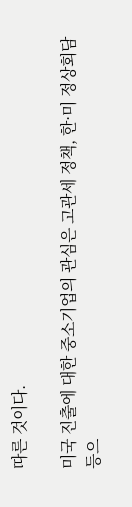따른 것이다.

미국 진출에 대한 중소기업의 관심은 고관세 정책, 한·미 정상회담 등으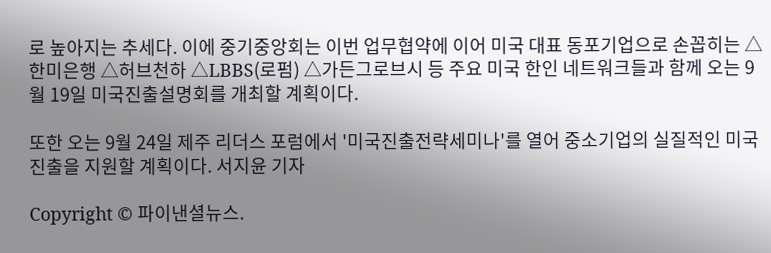로 높아지는 추세다. 이에 중기중앙회는 이번 업무협약에 이어 미국 대표 동포기업으로 손꼽히는 △한미은행 △허브천하 △LBBS(로펌) △가든그로브시 등 주요 미국 한인 네트워크들과 함께 오는 9월 19일 미국진출설명회를 개최할 계획이다.

또한 오는 9월 24일 제주 리더스 포럼에서 '미국진출전략세미나'를 열어 중소기업의 실질적인 미국진출을 지원할 계획이다. 서지윤 기자

Copyright © 파이낸셜뉴스.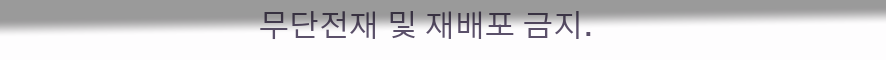무단전재 및 재배포 금지.